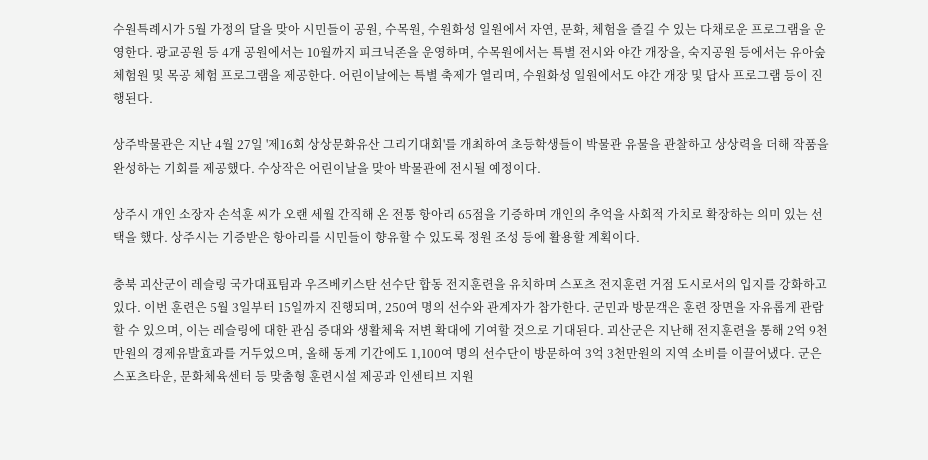수원특례시가 5월 가정의 달을 맞아 시민들이 공원, 수목원, 수원화성 일원에서 자연, 문화, 체험을 즐길 수 있는 다채로운 프로그램을 운영한다. 광교공원 등 4개 공원에서는 10월까지 피크닉존을 운영하며, 수목원에서는 특별 전시와 야간 개장을, 숙지공원 등에서는 유아숲체험원 및 목공 체험 프로그램을 제공한다. 어린이날에는 특별 축제가 열리며, 수원화성 일원에서도 야간 개장 및 답사 프로그램 등이 진행된다.

상주박물관은 지난 4월 27일 '제16회 상상문화유산 그리기대회'를 개최하여 초등학생들이 박물관 유물을 관찰하고 상상력을 더해 작품을 완성하는 기회를 제공했다. 수상작은 어린이날을 맞아 박물관에 전시될 예정이다.

상주시 개인 소장자 손석훈 씨가 오랜 세월 간직해 온 전통 항아리 65점을 기증하며 개인의 추억을 사회적 가치로 확장하는 의미 있는 선택을 했다. 상주시는 기증받은 항아리를 시민들이 향유할 수 있도록 정원 조성 등에 활용할 계획이다.

충북 괴산군이 레슬링 국가대표팀과 우즈베키스탄 선수단 합동 전지훈련을 유치하며 스포츠 전지훈련 거점 도시로서의 입지를 강화하고 있다. 이번 훈련은 5월 3일부터 15일까지 진행되며, 250여 명의 선수와 관계자가 참가한다. 군민과 방문객은 훈련 장면을 자유롭게 관람할 수 있으며, 이는 레슬링에 대한 관심 증대와 생활체육 저변 확대에 기여할 것으로 기대된다. 괴산군은 지난해 전지훈련을 통해 2억 9천만원의 경제유발효과를 거두었으며, 올해 동계 기간에도 1,100여 명의 선수단이 방문하여 3억 3천만원의 지역 소비를 이끌어냈다. 군은 스포츠타운, 문화체육센터 등 맞춤형 훈련시설 제공과 인센티브 지원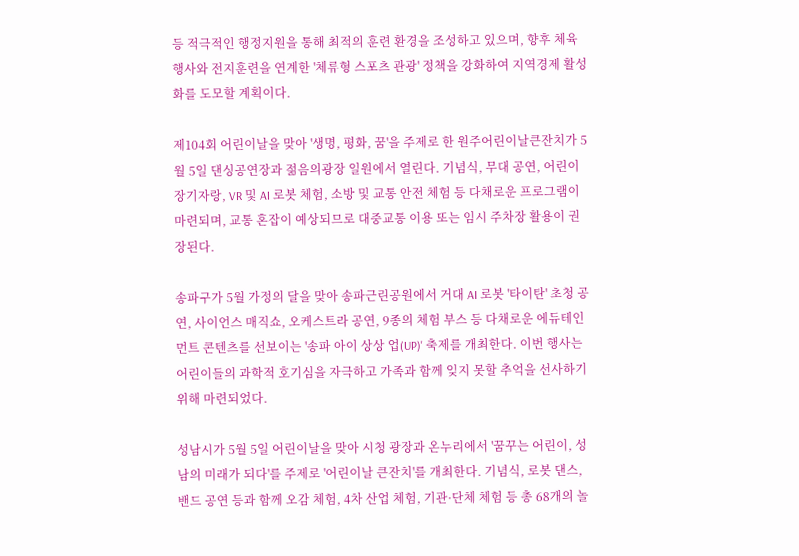등 적극적인 행정지원을 통해 최적의 훈련 환경을 조성하고 있으며, 향후 체육행사와 전지훈련을 연계한 '체류형 스포츠 관광' 정책을 강화하여 지역경제 활성화를 도모할 계획이다.

제104회 어린이날을 맞아 '생명, 평화, 꿈'을 주제로 한 원주어린이날큰잔치가 5월 5일 댄싱공연장과 젊음의광장 일원에서 열린다. 기념식, 무대 공연, 어린이 장기자랑, VR 및 AI 로봇 체험, 소방 및 교통 안전 체험 등 다채로운 프로그램이 마련되며, 교통 혼잡이 예상되므로 대중교통 이용 또는 임시 주차장 활용이 권장된다.

송파구가 5월 가정의 달을 맞아 송파근린공원에서 거대 AI 로봇 '타이탄' 초청 공연, 사이언스 매직쇼, 오케스트라 공연, 9종의 체험 부스 등 다채로운 에듀테인먼트 콘텐츠를 선보이는 '송파 아이 상상 업(UP)' 축제를 개최한다. 이번 행사는 어린이들의 과학적 호기심을 자극하고 가족과 함께 잊지 못할 추억을 선사하기 위해 마련되었다.

성남시가 5월 5일 어린이날을 맞아 시청 광장과 온누리에서 '꿈꾸는 어린이, 성남의 미래가 되다'를 주제로 '어린이날 큰잔치'를 개최한다. 기념식, 로봇 댄스, 밴드 공연 등과 함께 오감 체험, 4차 산업 체험, 기관·단체 체험 등 총 68개의 놀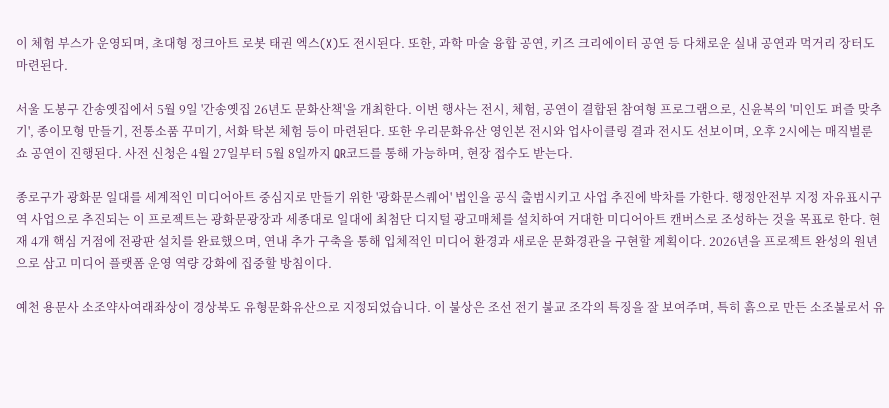이 체험 부스가 운영되며, 초대형 정크아트 로봇 태권 엑스(X)도 전시된다. 또한, 과학 마술 융합 공연, 키즈 크리에이터 공연 등 다채로운 실내 공연과 먹거리 장터도 마련된다.

서울 도봉구 간송옛집에서 5월 9일 '간송옛집 26년도 문화산책'을 개최한다. 이번 행사는 전시, 체험, 공연이 결합된 참여형 프로그램으로, 신윤복의 '미인도 퍼즐 맞추기', 종이모형 만들기, 전통소품 꾸미기, 서화 탁본 체험 등이 마련된다. 또한 우리문화유산 영인본 전시와 업사이클링 결과 전시도 선보이며, 오후 2시에는 매직벌룬 쇼 공연이 진행된다. 사전 신청은 4월 27일부터 5월 8일까지 QR코드를 통해 가능하며, 현장 접수도 받는다.

종로구가 광화문 일대를 세계적인 미디어아트 중심지로 만들기 위한 '광화문스퀘어' 법인을 공식 출범시키고 사업 추진에 박차를 가한다. 행정안전부 지정 자유표시구역 사업으로 추진되는 이 프로젝트는 광화문광장과 세종대로 일대에 최첨단 디지털 광고매체를 설치하여 거대한 미디어아트 캔버스로 조성하는 것을 목표로 한다. 현재 4개 핵심 거점에 전광판 설치를 완료했으며, 연내 추가 구축을 통해 입체적인 미디어 환경과 새로운 문화경관을 구현할 계획이다. 2026년을 프로젝트 완성의 원년으로 삼고 미디어 플랫폼 운영 역량 강화에 집중할 방침이다.

예천 용문사 소조약사여래좌상이 경상북도 유형문화유산으로 지정되었습니다. 이 불상은 조선 전기 불교 조각의 특징을 잘 보여주며, 특히 흙으로 만든 소조불로서 유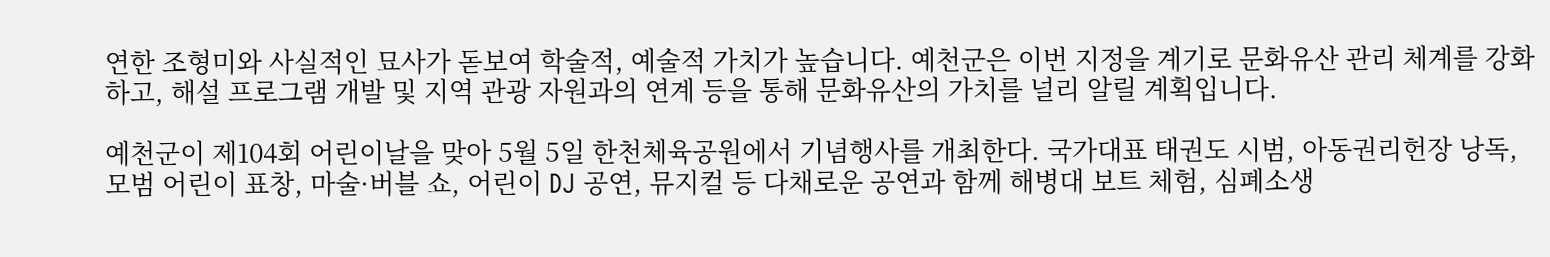연한 조형미와 사실적인 묘사가 돋보여 학술적, 예술적 가치가 높습니다. 예천군은 이번 지정을 계기로 문화유산 관리 체계를 강화하고, 해설 프로그램 개발 및 지역 관광 자원과의 연계 등을 통해 문화유산의 가치를 널리 알릴 계획입니다.

예천군이 제104회 어린이날을 맞아 5월 5일 한천체육공원에서 기념행사를 개최한다. 국가대표 태권도 시범, 아동권리헌장 낭독, 모범 어린이 표창, 마술·버블 쇼, 어린이 DJ 공연, 뮤지컬 등 다채로운 공연과 함께 해병대 보트 체험, 심폐소생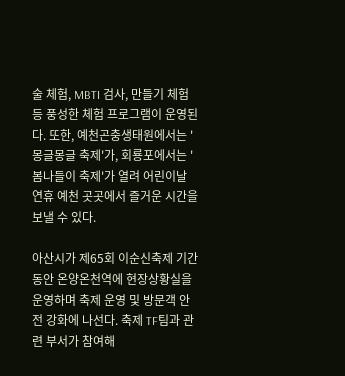술 체험, MBTI 검사, 만들기 체험 등 풍성한 체험 프로그램이 운영된다. 또한, 예천곤충생태원에서는 '몽글몽글 축제'가, 회룡포에서는 '봄나들이 축제'가 열려 어린이날 연휴 예천 곳곳에서 즐거운 시간을 보낼 수 있다.

아산시가 제65회 이순신축제 기간 동안 온양온천역에 현장상황실을 운영하며 축제 운영 및 방문객 안전 강화에 나선다. 축제 TF팀과 관련 부서가 참여해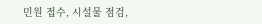민원 접수, 시설물 점검,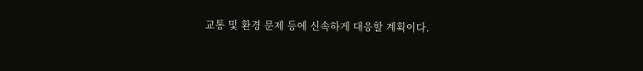교통 및 환경 문제 등에 신속하게 대응할 계획이다.